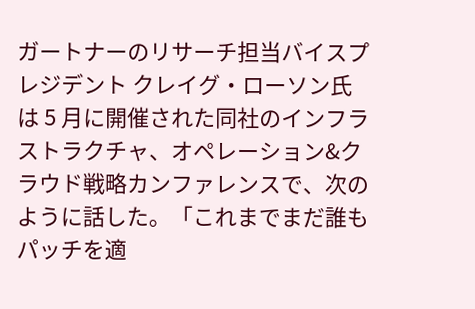ガートナーのリサーチ担当バイスプレジデント クレイグ・ローソン氏は 5 月に開催された同社のインフラストラクチャ、オペレーション&クラウド戦略カンファレンスで、次のように話した。「これまでまだ誰も パッチを適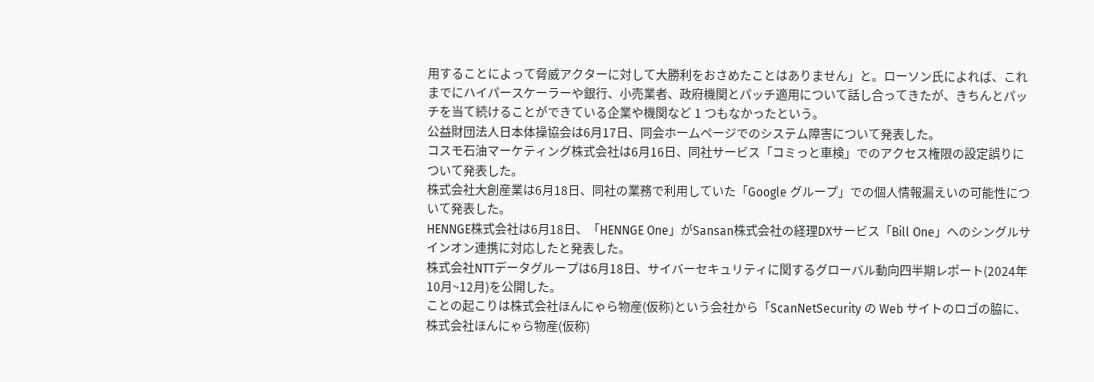用することによって脅威アクターに対して大勝利をおさめたことはありません」と。ローソン氏によれば、これまでにハイパースケーラーや銀行、小売業者、政府機関とパッチ適用について話し合ってきたが、きちんとパッチを当て続けることができている企業や機関など 1 つもなかったという。
公益財団法人日本体操協会は6月17日、同会ホームページでのシステム障害について発表した。
コスモ石油マーケティング株式会社は6月16日、同社サービス「コミっと車検」でのアクセス権限の設定誤りについて発表した。
株式会社大創産業は6月18日、同社の業務で利用していた「Google グループ」での個人情報漏えいの可能性について発表した。
HENNGE株式会社は6月18日、「HENNGE One」がSansan株式会社の経理DXサービス「Bill One」へのシングルサインオン連携に対応したと発表した。
株式会社NTTデータグループは6月18日、サイバーセキュリティに関するグローバル動向四半期レポート(2024年10月~12月)を公開した。
ことの起こりは株式会社ほんにゃら物産(仮称)という会社から「ScanNetSecurity の Web サイトのロゴの脇に、株式会社ほんにゃら物産(仮称)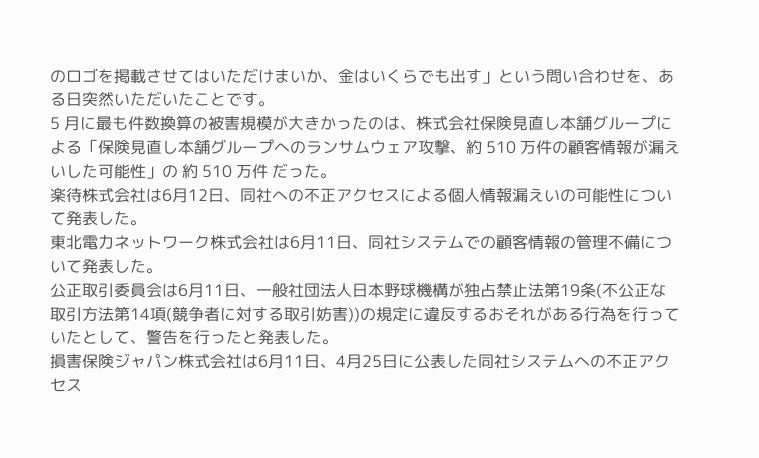のロゴを掲載させてはいただけまいか、金はいくらでも出す」という問い合わせを、ある日突然いただいたことです。
5 月に最も件数換算の被害規模が大きかったのは、株式会社保険見直し本舗グループによる「保険見直し本舗グループへのランサムウェア攻撃、約 510 万件の顧客情報が漏えいした可能性」の 約 510 万件 だった。
楽待株式会社は6月12日、同社への不正アクセスによる個人情報漏えいの可能性について発表した。
東北電力ネットワーク株式会社は6月11日、同社システムでの顧客情報の管理不備について発表した。
公正取引委員会は6月11日、一般社団法人日本野球機構が独占禁止法第19条(不公正な取引方法第14項(競争者に対する取引妨害))の規定に違反するおそれがある行為を行っていたとして、警告を行ったと発表した。
損害保険ジャパン株式会社は6月11日、4月25日に公表した同社システムへの不正アクセス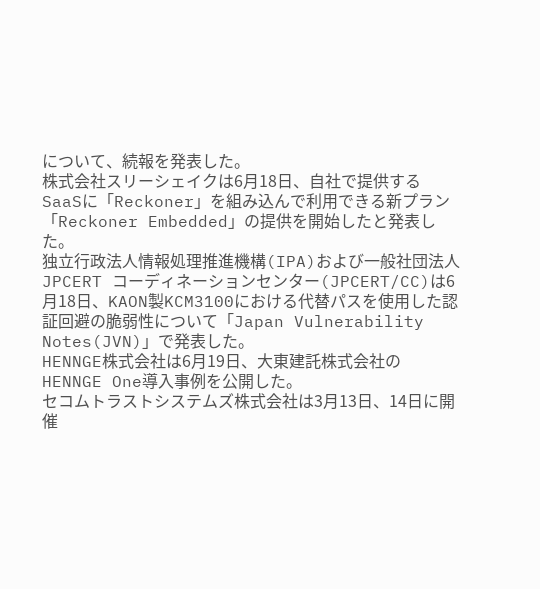について、続報を発表した。
株式会社スリーシェイクは6月18日、自社で提供するSaaSに「Reckoner」を組み込んで利用できる新プラン「Reckoner Embedded」の提供を開始したと発表した。
独立行政法人情報処理推進機構(IPA)および一般社団法人JPCERT コーディネーションセンター(JPCERT/CC)は6月18日、KAON製KCM3100における代替パスを使用した認証回避の脆弱性について「Japan Vulnerability Notes(JVN)」で発表した。
HENNGE株式会社は6月19日、大東建託株式会社のHENNGE One導入事例を公開した。
セコムトラストシステムズ株式会社は3月13日、14日に開催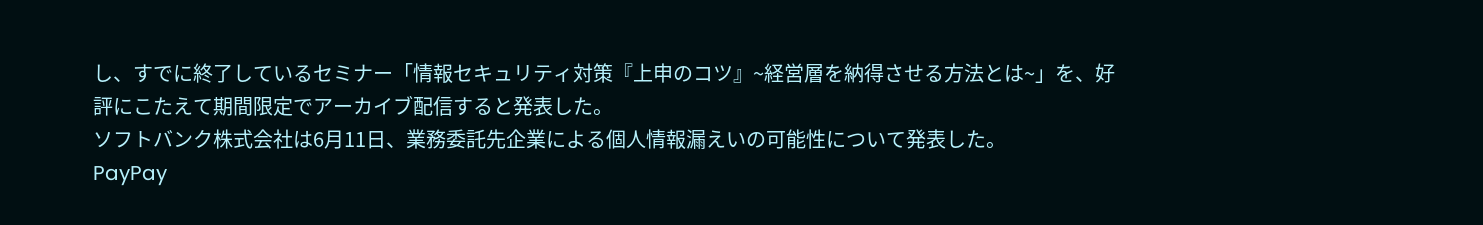し、すでに終了しているセミナー「情報セキュリティ対策『上申のコツ』~経営層を納得させる方法とは~」を、好評にこたえて期間限定でアーカイブ配信すると発表した。
ソフトバンク株式会社は6月11日、業務委託先企業による個人情報漏えいの可能性について発表した。
PayPay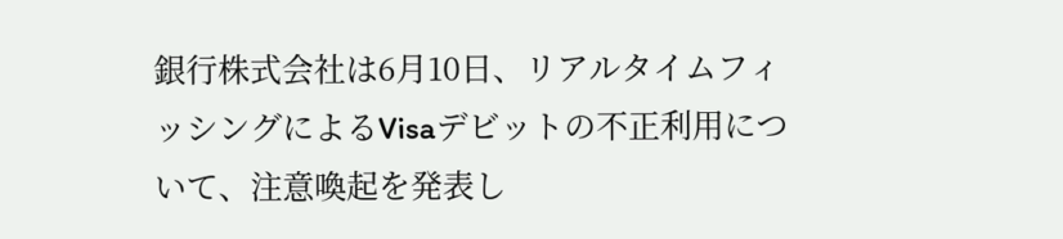銀行株式会社は6月10日、リアルタイムフィッシングによるVisaデビットの不正利用について、注意喚起を発表し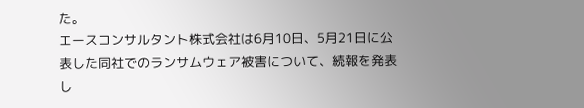た。
エースコンサルタント株式会社は6月10日、5月21日に公表した同社でのランサムウェア被害について、続報を発表し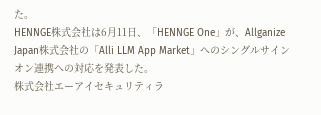た。
HENNGE株式会社は6月11日、「HENNGE One」が、Allganize Japan株式会社の「Alli LLM App Market」へのシングルサインオン連携への対応を発表した。
株式会社エーアイセキュリティラ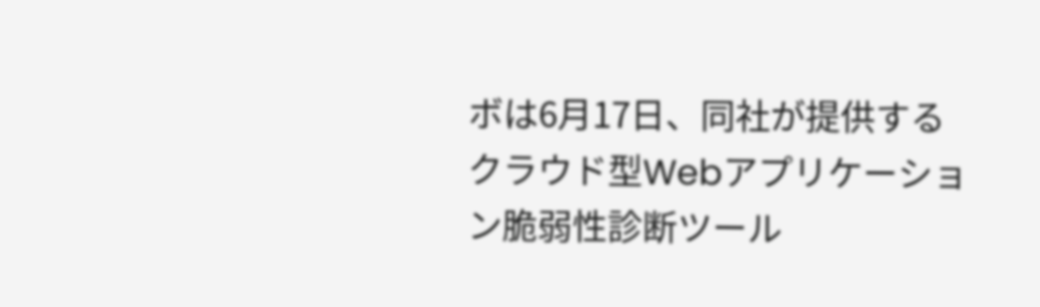ボは6月17日、同社が提供するクラウド型Webアプリケーション脆弱性診断ツール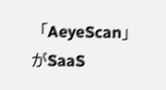「AeyeScan」がSaaS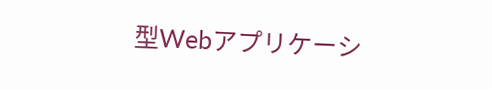型Webアプリケーシ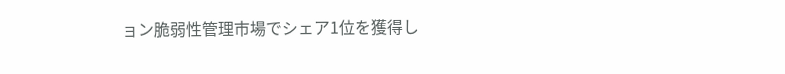ョン脆弱性管理市場でシェア1位を獲得し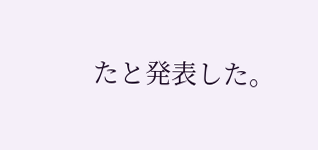たと発表した。